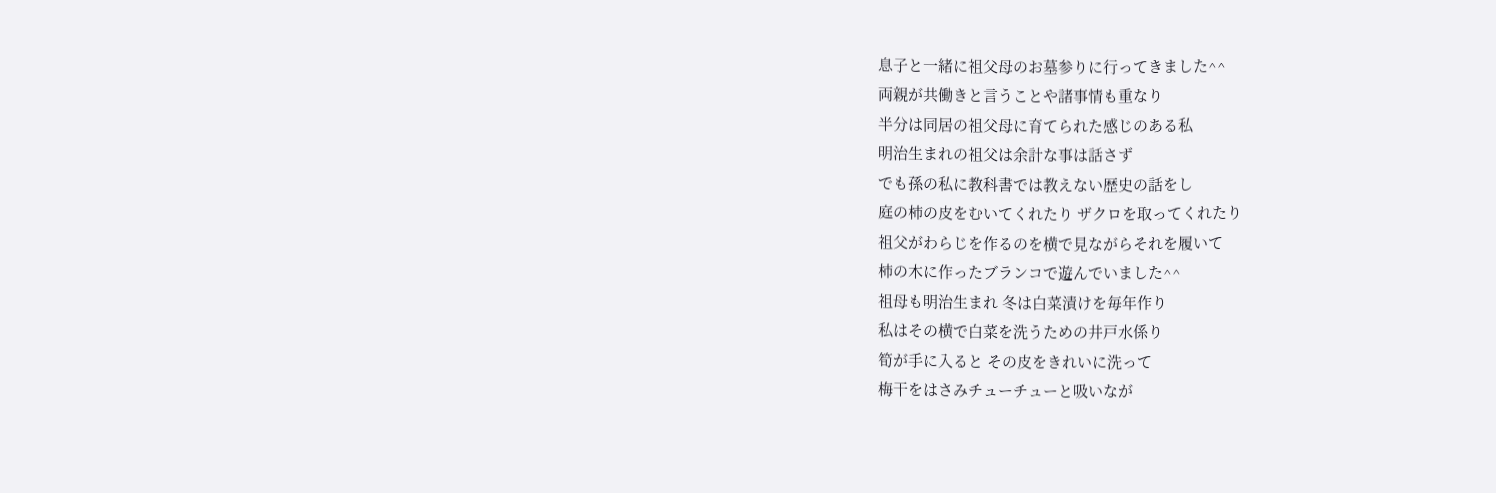息子と一緒に祖父母のお墓参りに行ってきました^^
両親が共働きと言うことや諸事情も重なり
半分は同居の祖父母に育てられた感じのある私
明治生まれの祖父は余計な事は話さず
でも孫の私に教科書では教えない歴史の話をし
庭の柿の皮をむいてくれたり ザクロを取ってくれたり
祖父がわらじを作るのを横で見ながらそれを履いて
柿の木に作ったブランコで遊んでいました^^
祖母も明治生まれ 冬は白菜漬けを毎年作り
私はその横で白菜を洗うための井戸水係り
筍が手に入ると その皮をきれいに洗って
梅干をはさみチューチューと吸いなが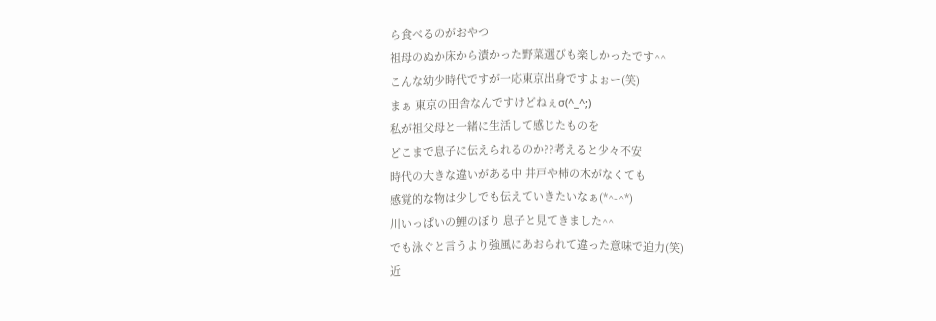ら食べるのがおやつ
祖母のぬか床から漬かった野菜選びも楽しかったです^^
こんな幼少時代ですが一応東京出身ですよぉー(笑)
まぁ 東京の田舎なんですけどねぇσ(^_^;)
私が祖父母と一緒に生活して感じたものを
どこまで息子に伝えられるのか??考えると少々不安
時代の大きな違いがある中 井戸や柿の木がなくても
感覚的な物は少しでも伝えていきたいなぁ(*^-^*)
川いっぱいの鯉のぼり 息子と見てきました^^
でも泳ぐと言うより強風にあおられて違った意味で迫力(笑)
近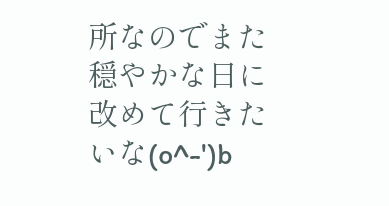所なのでまた穏やかな日に改めて行きたいな(o^-')b